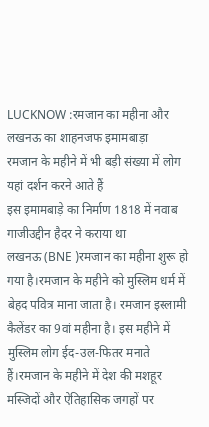LUCKNOW :रमजान का महीना और लखनऊ का शाहनजफ इमामबाड़ा
रमजान के महीने में भी बड़ी संख्या में लोग यहां दर्शन करने आते हैं
इस इमामबाड़े का निर्माण 1818 में नवाब गाजीउद्दीन हैदर ने कराया था
लखनऊ (BNE )रमजान का महीना शुरू हो गया है।रमजान के महीने को मुस्लिम धर्म में बेहद पवित्र माना जाता है। रमजान इस्लामी कैलेंडर का 9वां महीना है। इस महीने में मुस्लिम लोग ईद-उल-फितर मनाते हैं।रमजान के महीने में देश की मशहूर मस्जिदों और ऐतिहासिक जगहों पर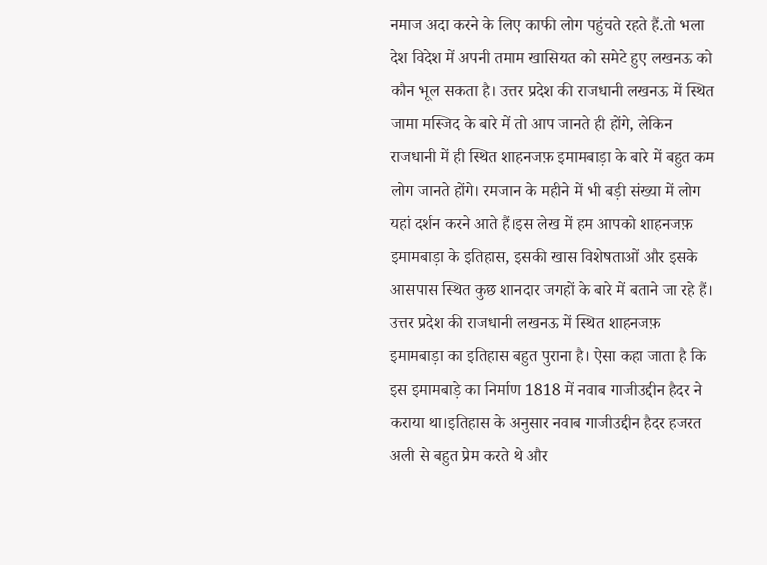नमाज अदा करने के लिए काफी लोग पहुंचते रहते हैं.तो भला देश विदेश में अपनी तमाम खासियत को समेटे हुए लखनऊ को कौन भूल सकता है। उत्तर प्रदेश की राजधानी लखनऊ में स्थित जामा मस्जिद के बारे में तो आप जानते ही होंगे, लेकिन राजधानी में ही स्थित शाहनजफ़ इमामबाड़ा के बारे में बहुत कम लोग जानते होंगे। रमजान के महीने में भी बड़ी संख्या में लोग यहां दर्शन करने आते हैं।इस लेख में हम आपको शाहनजफ़ इमामबाड़ा के इतिहास, इसकी खास विशेषताओं और इसके आसपास स्थित कुछ शानदार जगहों के बारे में बताने जा रहे हैं।
उत्तर प्रदेश की राजधानी लखनऊ में स्थित शाहनजफ़ इमामबाड़ा का इतिहास बहुत पुराना है। ऐसा कहा जाता है कि इस इमामबाड़े का निर्माण 1818 में नवाब गाजीउद्दीन हैदर ने कराया था।इतिहास के अनुसार नवाब गाजीउद्दीन हैदर हजरत अली से बहुत प्रेम करते थे और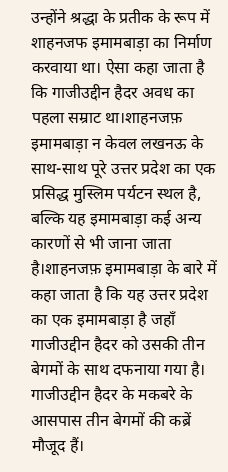उन्होंने श्रद्धा के प्रतीक के रूप में शाहनजफ इमामबाड़ा का निर्माण करवाया था। ऐसा कहा जाता है कि गाजीउद्दीन हैदर अवध का पहला सम्राट था।शाहनजफ़ इमामबाड़ा न केवल लखनऊ के साथ-साथ पूरे उत्तर प्रदेश का एक प्रसिद्ध मुस्लिम पर्यटन स्थल है, बल्कि यह इमामबाड़ा कई अन्य कारणों से भी जाना जाता है।शाहनजफ़ इमामबाड़ा के बारे में कहा जाता है कि यह उत्तर प्रदेश का एक इमामबाड़ा है जहाँ गाजीउद्दीन हैदर को उसकी तीन बेगमों के साथ दफनाया गया है। गाजीउद्दीन हैदर के मकबरे के आसपास तीन बेगमों की कब्रें मौजूद हैं।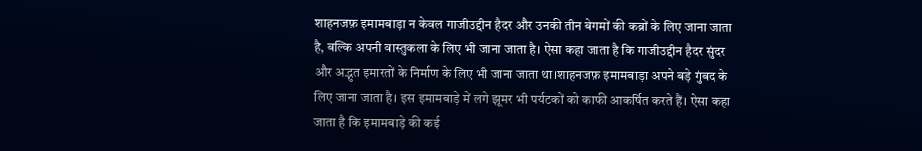शाहनजफ़ इमामबाड़ा न केवल गाजीउद्दीन हैदर और उनकी तीन बेगमों की कब्रों के लिए जाना जाता है, बल्कि अपनी वास्तुकला के लिए भी जाना जाता है। ऐसा कहा जाता है कि गाजीउद्दीन हैदर सुंदर और अद्भुत इमारतों के निर्माण के लिए भी जाना जाता था।शाहनजफ़ इमामबाड़ा अपने बड़े गुंबद के लिए जाना जाता है। इस इमामबाड़े में लगे झूमर भी पर्यटकों को काफी आकर्षित करते हैं। ऐसा कहा जाता है कि इमामबाड़े की कई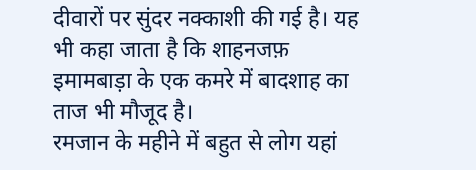दीवारों पर सुंदर नक्काशी की गई है। यह भी कहा जाता है कि शाहनजफ़ इमामबाड़ा के एक कमरे में बादशाह का ताज भी मौजूद है।
रमजान के महीने में बहुत से लोग यहां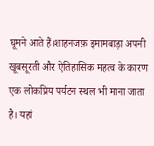घूमने आते हैं।शाहनजफ़ इमामबाड़ा अपनी खूबसूरती और ऐतिहासिक महत्व के कारण एक लोकप्रिय पर्यटन स्थल भी माना जाता है। यहां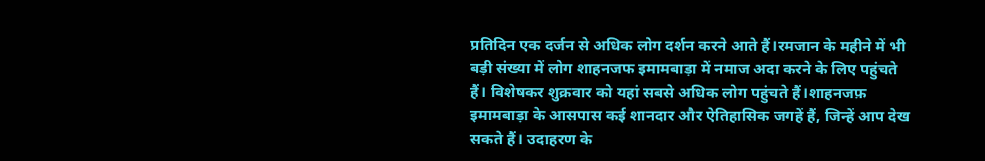प्रतिदिन एक दर्जन से अधिक लोग दर्शन करने आते हैं।रमजान के महीने में भी बड़ी संख्या में लोग शाहनजफ इमामबाड़ा में नमाज अदा करने के लिए पहुंचते हैं। विशेषकर शुक्रवार को यहां सबसे अधिक लोग पहुंचते हैं।शाहनजफ़ इमामबाड़ा के आसपास कई शानदार और ऐतिहासिक जगहें हैं, जिन्हें आप देख सकते हैं। उदाहरण के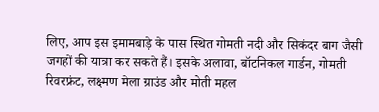लिए, आप इस इमामबाड़े के पास स्थित गोमती नदी और सिकंदर बाग जैसी जगहों की यात्रा कर सकते हैं। इसके अलावा, बॉटनिकल गार्डन, गोमती रिवरफ्रंट, लक्ष्मण मेला ग्राउंड और मोती महल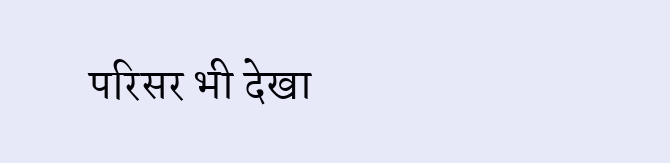परिसर भी देखा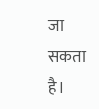जा सकता है।